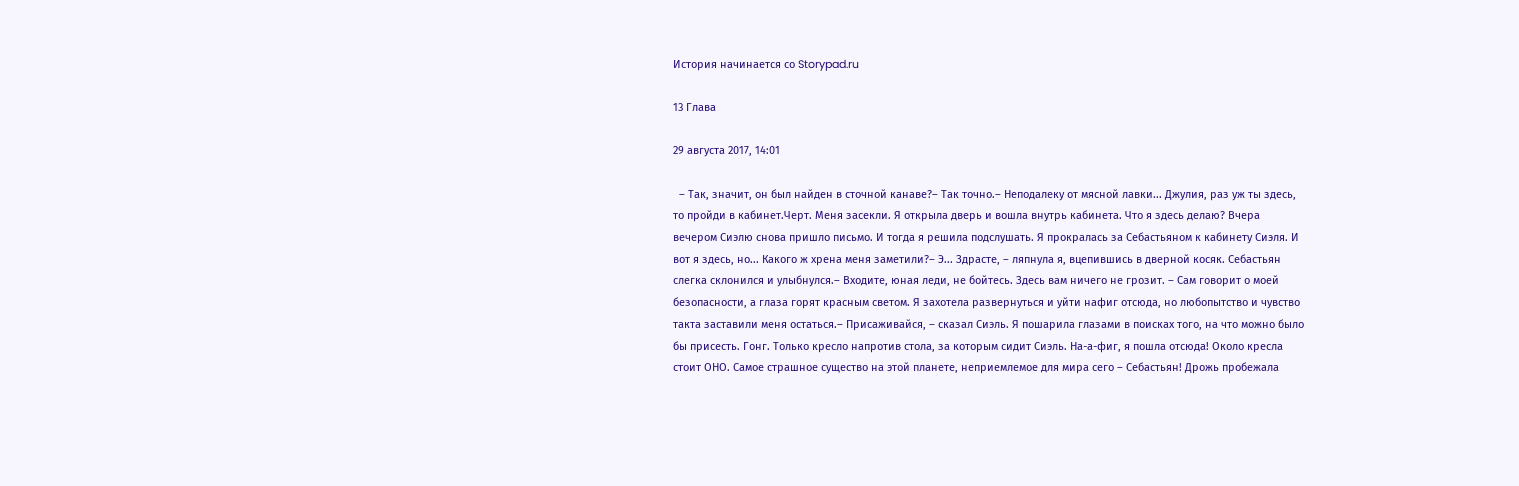История начинается со Storypad.ru

13 Глава

29 августа 2017, 14:01

  – Так, значит, он был найден в сточной канаве?– Так точно.– Неподалеку от мясной лавки... Джулия, раз уж ты здесь, то пройди в кабинет.Черт. Меня засекли. Я открыла дверь и вошла внутрь кабинета. Что я здесь делаю? Вчера вечером Сиэлю снова пришло письмо. И тогда я решила подслушать. Я прокралась за Себастьяном к кабинету Сиэля. И вот я здесь, но... Какого ж хрена меня заметили?– Э... Здрасте, – ляпнула я, вцепившись в дверной косяк. Себастьян слегка склонился и улыбнулся.– Входите, юная леди, не бойтесь. Здесь вам ничего не грозит. – Сам говорит о моей безопасности, а глаза горят красным светом. Я захотела развернуться и уйти нафиг отсюда, но любопытство и чувство такта заставили меня остаться.– Присаживайся, – сказал Сиэль. Я пошарила глазами в поисках того, на что можно было бы присесть. Гонг. Только кресло напротив стола, за которым сидит Сиэль. На-а-фиг, я пошла отсюда! Около кресла стоит ОНО. Самое страшное существо на этой планете, неприемлемое для мира сего – Себастьян! Дрожь пробежала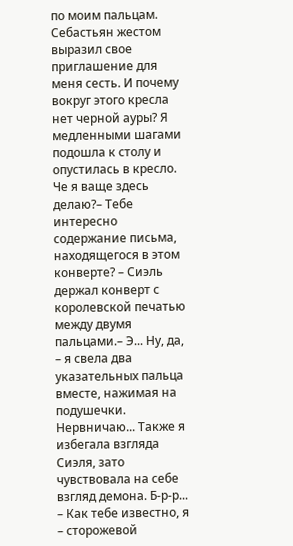по моим пальцам. Себастьян жестом выразил свое приглашение для меня сесть. И почему вокруг этого кресла нет черной ауры? Я медленными шагами подошла к столу и опустилась в кресло. Че я ваще здесь делаю?– Тебе интересно содержание письма, находящегося в этом конверте? – Сиэль держал конверт с королевской печатью между двумя пальцами.– Э... Ну, да, – я свела два указательных пальца вместе, нажимая на подушечки. Нервничаю... Также я избегала взгляда Сиэля, зато чувствовала на себе взгляд демона. Б-р-р... – Как тебе известно, я – сторожевой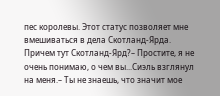пес королевы. Этот статус позволяет мне вмешиваться в дела Скотланд-Ярда. Причем тут Скотланд-Ярд?– Простите, я не очень понимаю, о чем вы...Сиэль взглянул на меня.– Ты не знаешь, что значит мое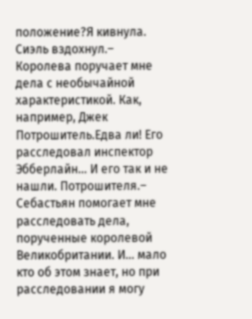положение?Я кивнула. Сиэль вздохнул.– Королева поручает мне дела с необычайной характеристикой. Как, например, Джек Потрошитель.Едва ли! Его расследовал инспектор Эбберлайн... И его так и не нашли. Потрошителя.– Себастьян помогает мне расследовать дела, порученные королевой Великобритании. И... мало кто об этом знает, но при расследовании я могу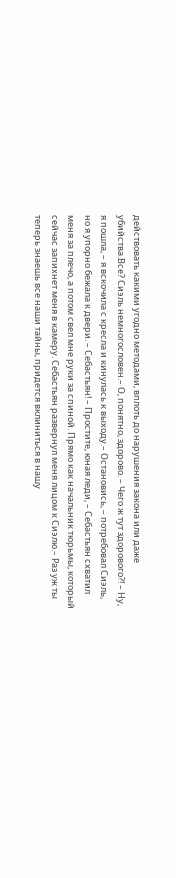действовать какими угодно методами, вплоть до нарушения закона или даже убийства.Все? Сиэль немногословен.– О, понятно, здорово. – Чего ж тут здорового?! – Ну, я пошла, – я вскочила с кресла и кинулась к выходу.– Остановись, – потребовал Сиэль, но я упорно бежала к двери. – Себастьян! – Простите, юная леди, – Себастьян схватил меня за плечо, а потом свел мне руки за спиной. Прямо как начальник тюрьмы, который сейчас запихнет меня в камеру. Себастьян развернул меня лицом к Сиэлю.– Раз уж ты теперь знаешь все наши тайны, придется вклиниться в нашу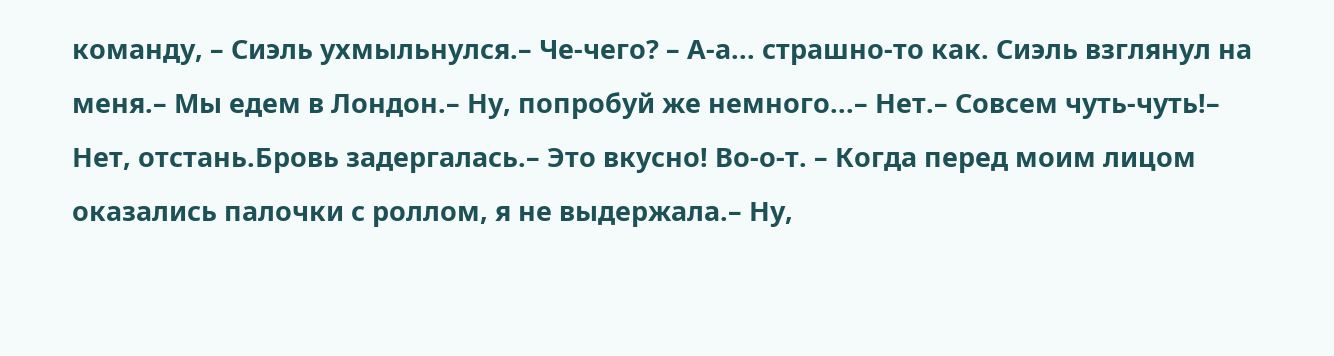команду, – Сиэль ухмыльнулся.– Че-чего? – А-а... страшно-то как. Сиэль взглянул на меня.– Мы едем в Лондон.– Ну, попробуй же немного...– Нет.– Совсем чуть-чуть!– Нет, отстань.Бровь задергалась.– Это вкусно! Во-о-т. – Когда перед моим лицом оказались палочки с роллом, я не выдержала.– Ну,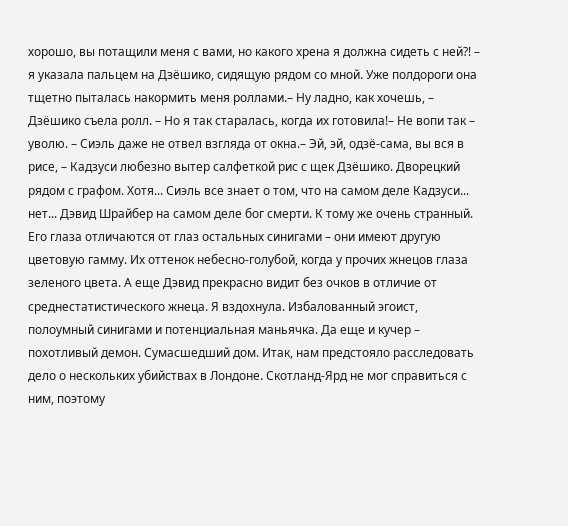хорошо, вы потащили меня с вами, но какого хрена я должна сидеть с ней?! – я указала пальцем на Дзёшико, сидящую рядом со мной. Уже полдороги она тщетно пыталась накормить меня роллами.– Ну ладно, как хочешь, – Дзёшико съела ролл. – Но я так старалась, когда их готовила!– Не вопи так – уволю. – Сиэль даже не отвел взгляда от окна.– Эй, эй, одзё-сама, вы вся в рисе, – Кадзуси любезно вытер салфеткой рис с щек Дзёшико. Дворецкий рядом с графом. Хотя... Сиэль все знает о том, что на самом деле Кадзуси... нет... Дэвид Шрайбер на самом деле бог смерти. К тому же очень странный. Его глаза отличаются от глаз остальных синигами – они имеют другую цветовую гамму. Их оттенок небесно-голубой, когда у прочих жнецов глаза зеленого цвета. А еще Дэвид прекрасно видит без очков в отличие от среднестатистического жнеца. Я вздохнула. Избалованный эгоист, полоумный синигами и потенциальная маньячка. Да еще и кучер – похотливый демон. Сумасшедший дом. Итак, нам предстояло расследовать дело о нескольких убийствах в Лондоне. Скотланд-Ярд не мог справиться с ним, поэтому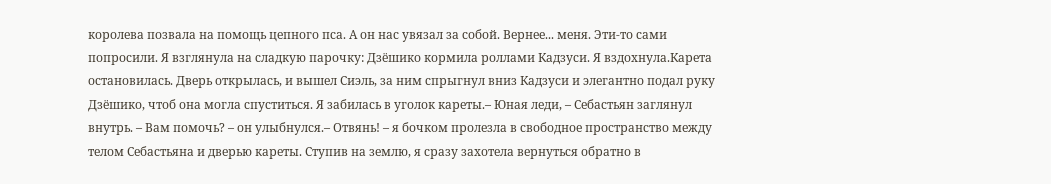королева позвала на помощь цепного пса. А он нас увязал за собой. Вернее... меня. Эти-то сами попросили. Я взглянула на сладкую парочку: Дзёшико кормила роллами Кадзуси. Я вздохнула.Карета остановилась. Дверь открылась, и вышел Сиэль, за ним спрыгнул вниз Кадзуси и элегантно подал руку Дзёшико, чтоб она могла спуститься. Я забилась в уголок кареты.– Юная леди, – Себастьян заглянул внутрь. – Вам помочь? – он улыбнулся.– Отвянь! – я бочком пролезла в свободное пространство между телом Себастьяна и дверью кареты. Ступив на землю, я сразу захотела вернуться обратно в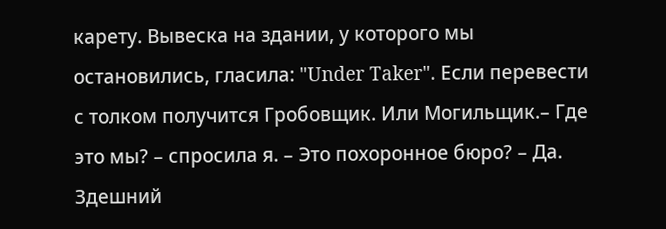карету. Вывеска на здании, у которого мы остановились, гласила: "Under Taker". Если перевести с толком получится Гробовщик. Или Могильщик.– Где это мы? – спросила я. – Это похоронное бюро? – Да. Здешний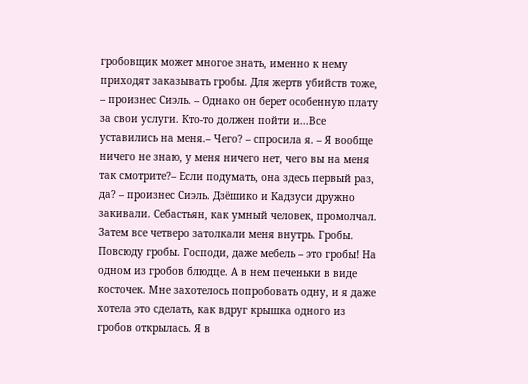гробовщик может многое знать, именно к нему приходят заказывать гробы. Для жертв убийств тоже, – произнес Сиэль. – Однако он берет особенную плату за свои услуги. Кто-то должен пойти и...Все уставились на меня.– Чего? – спросила я. – Я вообще ничего не знаю, у меня ничего нет, чего вы на меня так смотрите?– Если подумать, она здесь первый раз, да? – произнес Сиэль. Дзёшико и Кадзуси дружно закивали. Себастьян, как умный человек, промолчал. Затем все четверо затолкали меня внутрь. Гробы. Повсюду гробы. Господи, даже мебель – это гробы! На одном из гробов блюдце. А в нем печеньки в виде косточек. Мне захотелось попробовать одну, и я даже хотела это сделать, как вдруг крышка одного из гробов открылась. Я в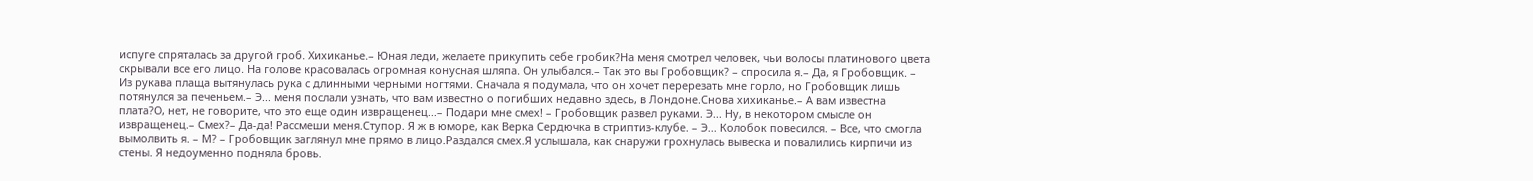испуге спряталась за другой гроб. Хихиканье.– Юная леди, желаете прикупить себе гробик?На меня смотрел человек, чьи волосы платинового цвета скрывали все его лицо. На голове красовалась огромная конусная шляпа. Он улыбался.– Так это вы Гробовщик? – спросила я.– Да, я Гробовщик. – Из рукава плаща вытянулась рука с длинными черными ногтями. Сначала я подумала, что он хочет перерезать мне горло, но Гробовщик лишь потянулся за печеньем.– Э... меня послали узнать, что вам известно о погибших недавно здесь, в Лондоне.Снова хихиканье.– А вам известна плата?О, нет, не говорите, что это еще один извращенец...– Подари мне смех! – Гробовщик развел руками. Э... Ну, в некотором смысле он извращенец.– Смех?– Да-да! Рассмеши меня.Ступор. Я ж в юморе, как Верка Сердючка в стриптиз-клубе. – Э... Колобок повесился. – Все, что смогла вымолвить я. – М? – Гробовщик заглянул мне прямо в лицо.Раздался смех.Я услышала, как снаружи грохнулась вывеска и повалились кирпичи из стены. Я недоуменно подняла бровь.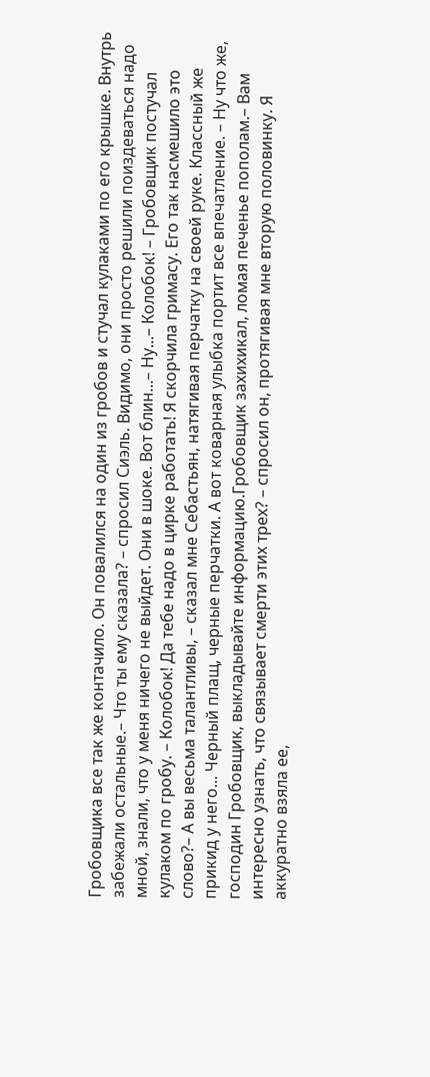Гробовщика все так же контачило. Он повалился на один из гробов и стучал кулаками по его крышке. Внутрь забежали остальные.– Что ты ему сказала? – спросил Сиэль. Видимо, они просто решили поиздеваться надо мной, знали, что у меня ничего не выйдет. Они в шоке. Вот блин...– Ну...– Колобок! – Гробовщик постучал кулаком по гробу. – Колобок! Да тебе надо в цирке работать! Я скорчила гримасу. Его так насмешило это слово?– А вы весьма талантливы, – сказал мне Себастьян, натягивая перчатку на своей руке. Классный же прикид у него... Черный плащ, черные перчатки. А вот коварная улыбка портит все впечатление. – Ну что же, господин Гробовщик, выкладывайте информацию.Гробовщик захихикал, ломая печенье пополам.– Вам интересно узнать, что связывает смерти этих трех? – спросил он, протягивая мне вторую половинку. Я аккуратно взяла ее,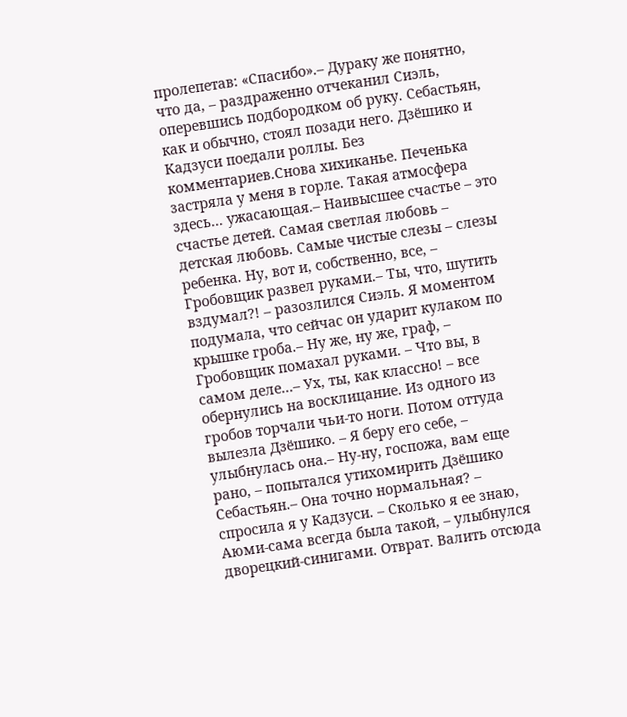пролепетав: «Спасибо».– Дураку же понятно, что да, – раздраженно отчеканил Сиэль, оперевшись подбородком об руку. Себастьян, как и обычно, стоял позади него. Дзёшико и Кадзуси поедали роллы. Без комментариев.Снова хихиканье. Печенька застряла у меня в горле. Такая атмосфера здесь... ужасающая.– Наивысшее счастье – это счастье детей. Самая светлая любовь – детская любовь. Самые чистые слезы – слезы ребенка. Ну, вот и, собственно, все, – Гробовщик развел руками.– Ты, что, шутить вздумал?! – разозлился Сиэль. Я моментом подумала, что сейчас он ударит кулаком по крышке гроба.– Ну же, ну же, граф, – Гробовщик помахал руками. – Что вы, в самом деле...– Ух, ты, как классно! – все обернулись на восклицание. Из одного из гробов торчали чьи-то ноги. Потом оттуда вылезла Дзёшико. – Я беру его себе, – улыбнулась она.– Ну-ну, госпожа, вам еще рано, – попытался утихомирить Дзёшико Себастьян.– Она точно нормальная? – спросила я у Кадзуси. – Сколько я ее знаю, Аюми-сама всегда была такой, – улыбнулся дворецкий-синигами. Отврат. Валить отсюда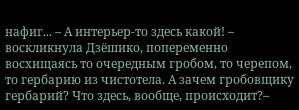нафиг... – А интерьер-то здесь какой! – воскликнула Дзёшико, попеременно восхищаясь то очередным гробом, то черепом, то гербарию из чистотела. А зачем гробовщику гербарий? Что здесь, вообще, происходит?–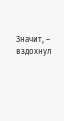Значит, – вздохнул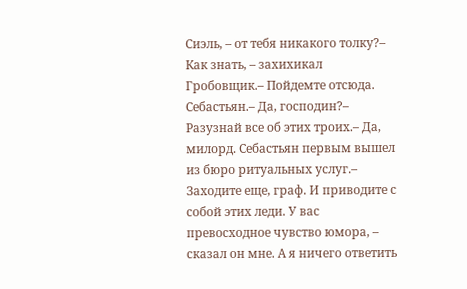Сиэль, – от тебя никакого толку?– Как знать, – захихикал Гробовщик.– Пойдемте отсюда. Себастьян.– Да, господин?– Разузнай все об этих троих.– Да, милорд. Себастьян первым вышел из бюро ритуальных услуг.– Заходите еще, граф. И приводите с собой этих леди. У вас превосходное чувство юмора, – сказал он мне. А я ничего ответить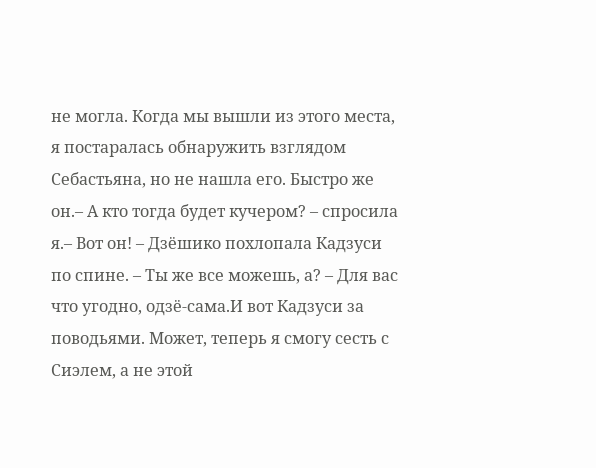не могла. Когда мы вышли из этого места, я постаралась обнаружить взглядом Себастьяна, но не нашла его. Быстро же он.– А кто тогда будет кучером? – спросила я.– Вот он! – Дзёшико похлопала Кадзуси по спине. – Ты же все можешь, а? – Для вас что угодно, одзё-сама.И вот Кадзуси за поводьями. Может, теперь я смогу сесть с Сиэлем, а не этой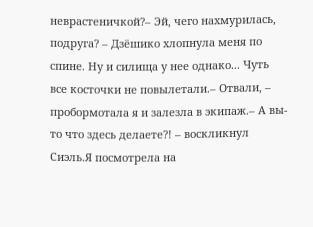неврастеничкой?– Эй, чего нахмурилась, подруга? – Дзёшико хлопнула меня по спине. Ну и силища у нее однако... Чуть все косточки не повылетали.– Отвали, – пробормотала я и залезла в экипаж.– А вы-то что здесь делаете?! – воскликнул Сиэль.Я посмотрела на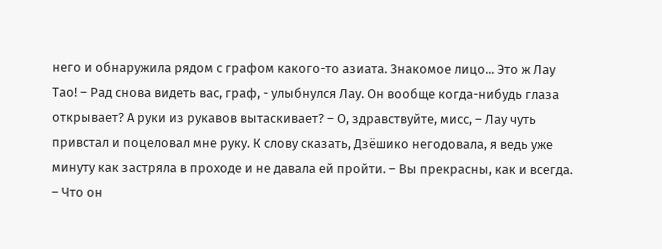него и обнаружила рядом с графом какого-то азиата. Знакомое лицо... Это ж Лау Тао! – Рад снова видеть вас, граф, - улыбнулся Лау. Он вообще когда-нибудь глаза открывает? А руки из рукавов вытаскивает? – О, здравствуйте, мисс, – Лау чуть привстал и поцеловал мне руку. К слову сказать, Дзёшико негодовала, я ведь уже минуту как застряла в проходе и не давала ей пройти. – Вы прекрасны, как и всегда. – Что он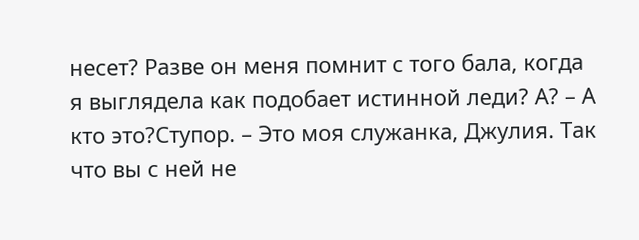несет? Разве он меня помнит с того бала, когда я выглядела как подобает истинной леди? А? – А кто это?Ступор. – Это моя служанка, Джулия. Так что вы с ней не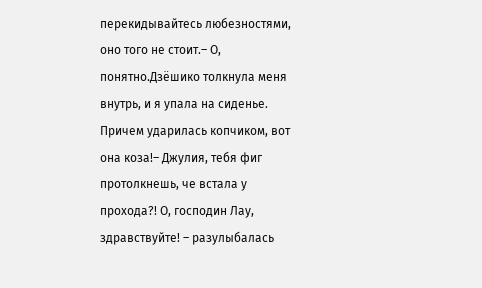перекидывайтесь любезностями, оно того не стоит.– О, понятно.Дзёшико толкнула меня внутрь, и я упала на сиденье. Причем ударилась копчиком, вот она коза!– Джулия, тебя фиг протолкнешь, че встала у прохода?! О, господин Лау, здравствуйте! – разулыбалась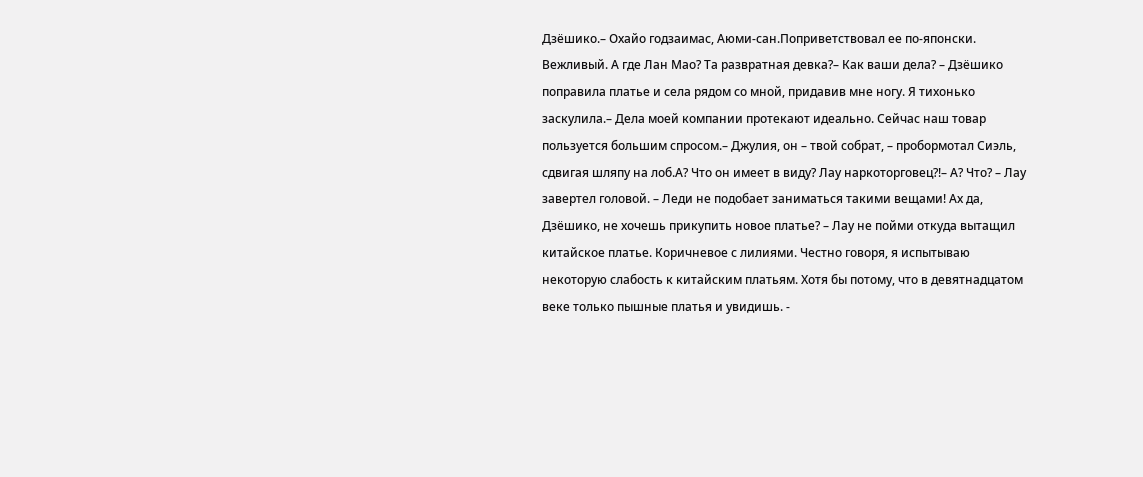Дзёшико.– Охайо годзаимас, Аюми-сан.Поприветствовал ее по-японски. Вежливый. А где Лан Мао? Та развратная девка?– Как ваши дела? – Дзёшико поправила платье и села рядом со мной, придавив мне ногу. Я тихонько заскулила.– Дела моей компании протекают идеально. Сейчас наш товар пользуется большим спросом.– Джулия, он – твой собрат, – пробормотал Сиэль, сдвигая шляпу на лоб.А? Что он имеет в виду? Лау наркоторговец?!– А? Что? – Лау завертел головой. – Леди не подобает заниматься такими вещами! Ах да, Дзёшико, не хочешь прикупить новое платье? – Лау не пойми откуда вытащил китайское платье. Коричневое с лилиями. Честно говоря, я испытываю некоторую слабость к китайским платьям. Хотя бы потому, что в девятнадцатом веке только пышные платья и увидишь. -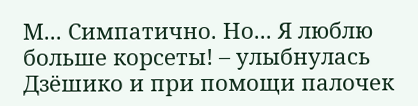М... Симпатично. Но... Я люблю больше корсеты! – улыбнулась Дзёшико и при помощи палочек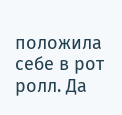положила себе в рот ролл. Да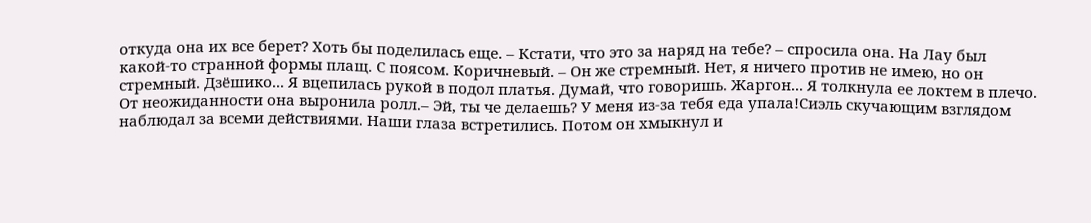откуда она их все берет? Хоть бы поделилась еще. – Кстати, что это за наряд на тебе? – спросила она. На Лау был какой-то странной формы плащ. С поясом. Коричневый. – Он же стремный. Нет, я ничего против не имею, но он стремный. Дзёшико... Я вцепилась рукой в подол платья. Думай, что говоришь. Жаргон... Я толкнула ее локтем в плечо. От неожиданности она выронила ролл.– Эй, ты че делаешь? У меня из-за тебя еда упала!Сиэль скучающим взглядом наблюдал за всеми действиями. Наши глаза встретились. Потом он хмыкнул и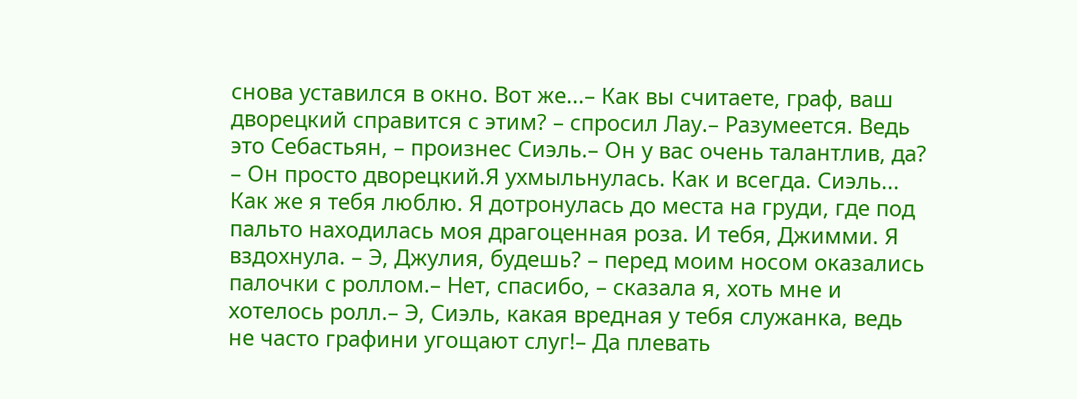снова уставился в окно. Вот же...– Как вы считаете, граф, ваш дворецкий справится с этим? – спросил Лау.– Разумеется. Ведь это Себастьян, – произнес Сиэль.– Он у вас очень талантлив, да? – Он просто дворецкий.Я ухмыльнулась. Как и всегда. Сиэль... Как же я тебя люблю. Я дотронулась до места на груди, где под пальто находилась моя драгоценная роза. И тебя, Джимми. Я вздохнула. – Э, Джулия, будешь? – перед моим носом оказались палочки с роллом.– Нет, спасибо, – сказала я, хоть мне и хотелось ролл.– Э, Сиэль, какая вредная у тебя служанка, ведь не часто графини угощают слуг!– Да плевать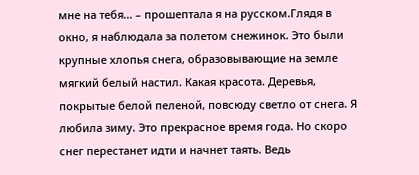мне на тебя... – прошептала я на русском.Глядя в окно, я наблюдала за полетом снежинок. Это были крупные хлопья снега, образовывающие на земле мягкий белый настил. Какая красота. Деревья, покрытые белой пеленой, повсюду светло от снега. Я любила зиму. Это прекрасное время года. Но скоро снег перестанет идти и начнет таять. Ведь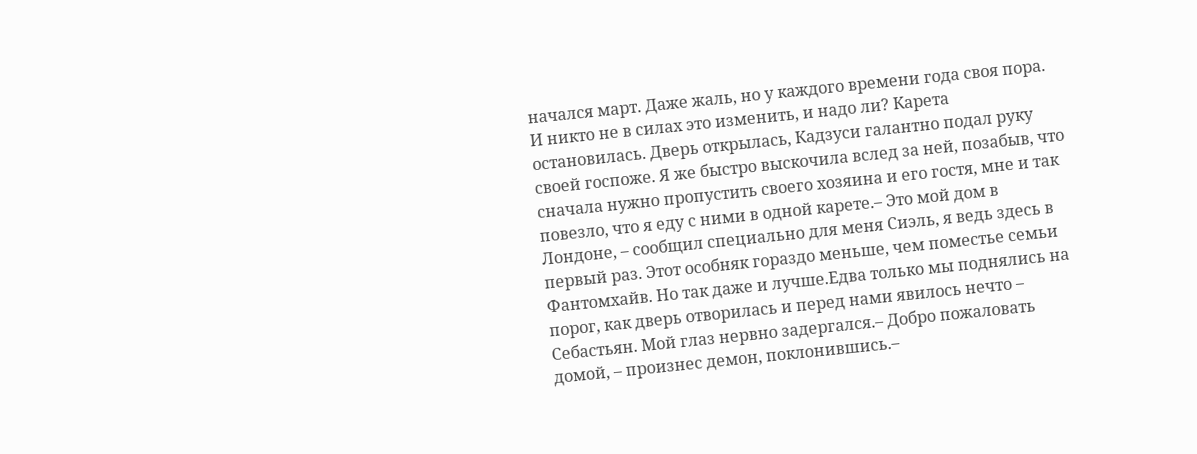начался март. Даже жаль, но у каждого времени года своя пора. И никто не в силах это изменить, и надо ли? Карета остановилась. Дверь открылась, Кадзуси галантно подал руку своей госпоже. Я же быстро выскочила вслед за ней, позабыв, что сначала нужно пропустить своего хозяина и его гостя, мне и так повезло, что я еду с ними в одной карете.– Это мой дом в Лондоне, – сообщил специально для меня Сиэль, я ведь здесь в первый раз. Этот особняк гораздо меньше, чем поместье семьи Фантомхайв. Но так даже и лучше.Едва только мы поднялись на порог, как дверь отворилась и перед нами явилось нечто – Себастьян. Мой глаз нервно задергался.– Добро пожаловать домой, – произнес демон, поклонившись.–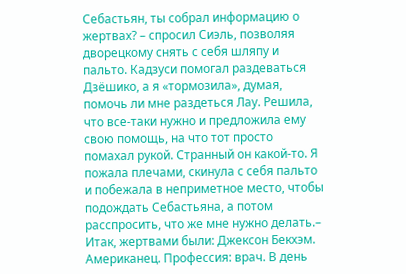Себастьян, ты собрал информацию о жертвах? – спросил Сиэль, позволяя дворецкому снять с себя шляпу и пальто. Кадзуси помогал раздеваться Дзёшико, а я «тормозила», думая, помочь ли мне раздеться Лау. Решила, что все-таки нужно и предложила ему свою помощь, на что тот просто помахал рукой. Странный он какой-то. Я пожала плечами, скинула с себя пальто и побежала в неприметное место, чтобы подождать Себастьяна, а потом расспросить, что же мне нужно делать.– Итак, жертвами были: Джексон Бекхэм. Американец. Профессия: врач. В день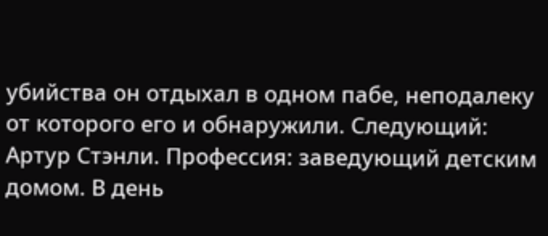убийства он отдыхал в одном пабе, неподалеку от которого его и обнаружили. Следующий: Артур Стэнли. Профессия: заведующий детским домом. В день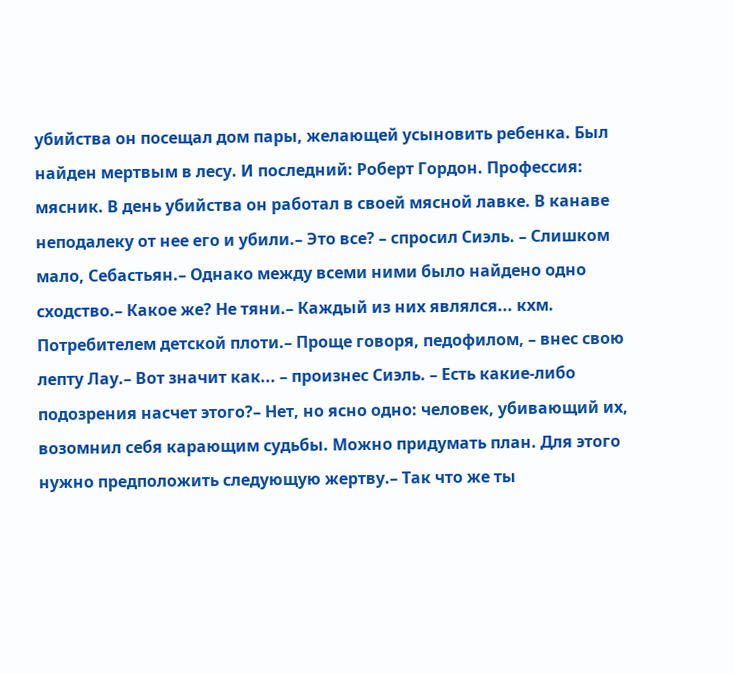убийства он посещал дом пары, желающей усыновить ребенка. Был найден мертвым в лесу. И последний: Роберт Гордон. Профессия: мясник. В день убийства он работал в своей мясной лавке. В канаве неподалеку от нее его и убили.– Это все? – спросил Сиэль. – Слишком мало, Себастьян.– Однако между всеми ними было найдено одно сходство.– Какое же? Не тяни.– Каждый из них являлся... кхм. Потребителем детской плоти.– Проще говоря, педофилом, – внес свою лепту Лау.– Вот значит как... – произнес Сиэль. – Есть какие-либо подозрения насчет этого?– Нет, но ясно одно: человек, убивающий их, возомнил себя карающим судьбы. Можно придумать план. Для этого нужно предположить следующую жертву.– Так что же ты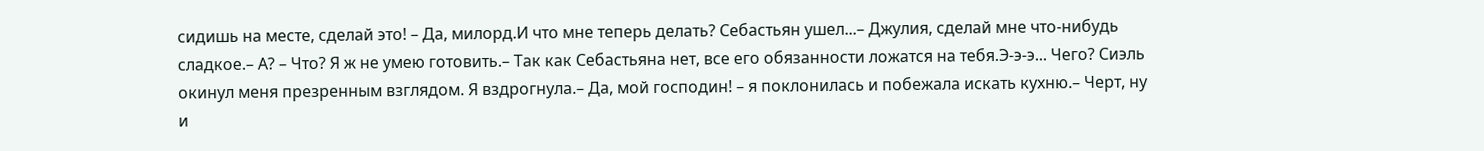сидишь на месте, сделай это! – Да, милорд.И что мне теперь делать? Себастьян ушел...– Джулия, сделай мне что-нибудь сладкое.– А? – Что? Я ж не умею готовить.– Так как Себастьяна нет, все его обязанности ложатся на тебя.Э-э-э... Чего? Сиэль окинул меня презренным взглядом. Я вздрогнула.– Да, мой господин! – я поклонилась и побежала искать кухню.– Черт, ну и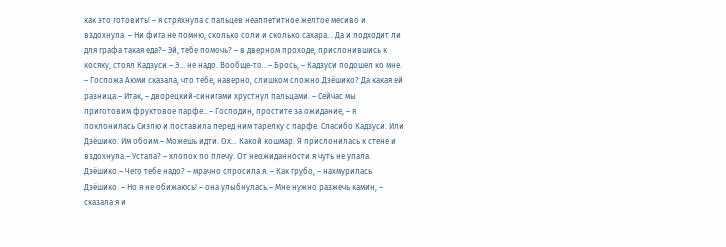как это готовить! – я стряхнула с пальцев неаппетитное желтое месиво и вздохнула. – Ни фига не помню, сколько соли и сколько сахара... Да и подходит ли для графа такая еда?– Эй, тебе помочь? – в дверном проходе, прислонившись к косяку, стоял Кадзуси.– Э... не надо. Вообще-то...– Брось, – Кадзуси подошел ко мне. – Госпожа Аюми сказала, что тебе, наверно, слишком сложно.Дзёшико? Да какая ей разница.– Итак, – дворецкий-синигами хрустнул пальцами. – Сейчас мы приготовим фруктовое парфе...– Господин, простите за ожидание, – я поклонилась Сиэлю и поставила перед ним тарелку с парфе. Спасибо Кадзуси. Или Дзёшико. Им обоим.– Можешь идти. Ох... Какой кошмар. Я прислонилась к стене и вздохнула.– Устала? – хлопок по плечу. От неожиданности я чуть не упала. Дзёшико.– Чего тебе надо? – мрачно спросила я. – Как грубо, – нахмурилась Дзёшико. – Но я не обижаюсь! – она улыбнулась.– Мне нужно разжечь камин, – сказала я и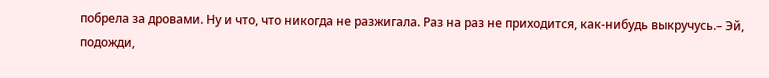побрела за дровами. Ну и что, что никогда не разжигала. Раз на раз не приходится, как-нибудь выкручусь.– Эй, подожди,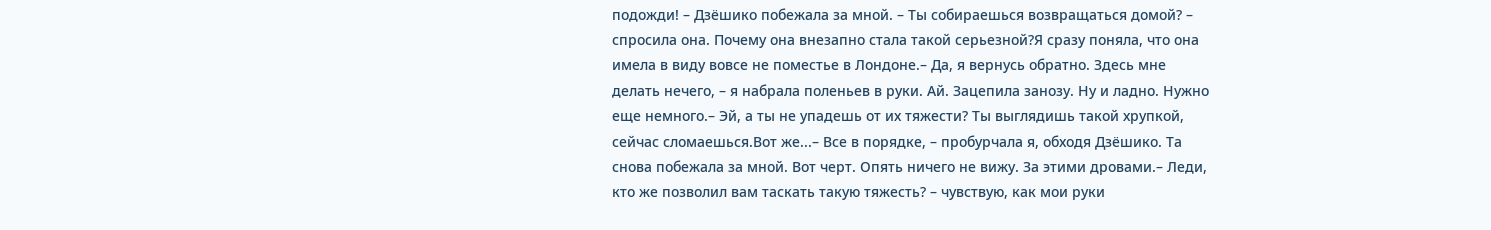подожди! – Дзёшико побежала за мной. – Ты собираешься возвращаться домой? – спросила она. Почему она внезапно стала такой серьезной?Я сразу поняла, что она имела в виду вовсе не поместье в Лондоне.– Да, я вернусь обратно. Здесь мне делать нечего, – я набрала поленьев в руки. Ай. Зацепила занозу. Ну и ладно. Нужно еще немного.– Эй, а ты не упадешь от их тяжести? Ты выглядишь такой хрупкой, сейчас сломаешься.Вот же...– Все в порядке, – пробурчала я, обходя Дзёшико. Та снова побежала за мной. Вот черт. Опять ничего не вижу. За этими дровами.– Леди, кто же позволил вам таскать такую тяжесть? – чувствую, как мои руки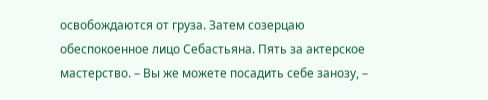освобождаются от груза. Затем созерцаю обеспокоенное лицо Себастьяна. Пять за актерское мастерство. – Вы же можете посадить себе занозу, –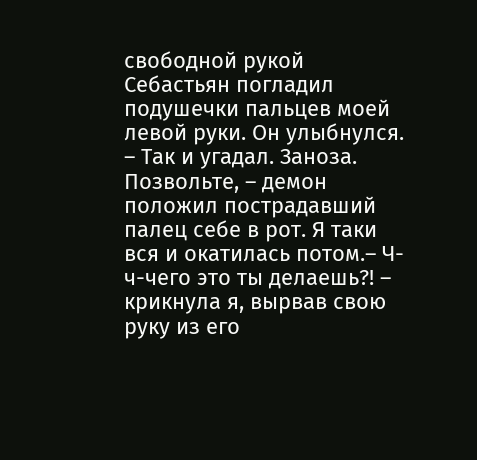свободной рукой Себастьян погладил подушечки пальцев моей левой руки. Он улыбнулся. – Так и угадал. Заноза. Позвольте, – демон положил пострадавший палец себе в рот. Я таки вся и окатилась потом.– Ч-ч-чего это ты делаешь?! – крикнула я, вырвав свою руку из его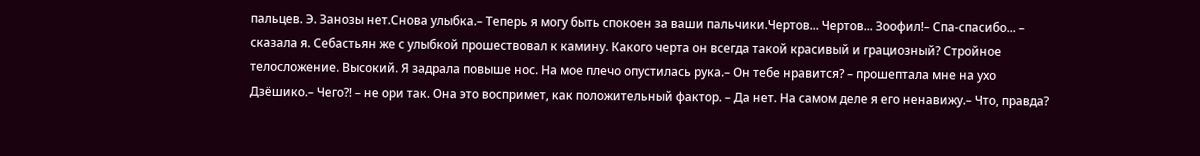пальцев. Э. Занозы нет.Снова улыбка.– Теперь я могу быть спокоен за ваши пальчики.Чертов... Чертов... Зоофил!– Спа-спасибо... – сказала я. Себастьян же с улыбкой прошествовал к камину. Какого черта он всегда такой красивый и грациозный? Стройное телосложение. Высокий. Я задрала повыше нос. На мое плечо опустилась рука.– Он тебе нравится? – прошептала мне на ухо Дзёшико.– Чего?! – не ори так. Она это воспримет, как положительный фактор. – Да нет. На самом деле я его ненавижу.– Что, правда?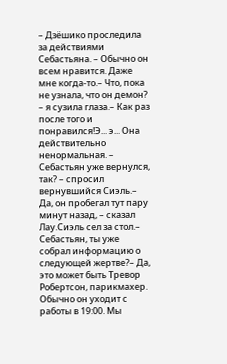– Дзёшико проследила за действиями Себастьяна. – Обычно он всем нравится. Даже мне когда-то.– Что, пока не узнала, что он демон? – я сузила глаза.– Как раз после того и понравился!Э... э... Она действительно ненормальная. – Себастьян уже вернулся, так? – спросил вернувшийся Сиэль.– Да, он пробегал тут пару минут назад, – сказал Лау.Сиэль сел за стол.– Себастьян, ты уже собрал информацию о следующей жертве?– Да, это может быть Тревор Робертсон, парикмахер. Обычно он уходит с работы в 19:00. Мы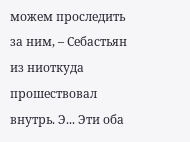можем проследить за ним, – Себастьян из ниоткуда прошествовал внутрь. Э... Эти оба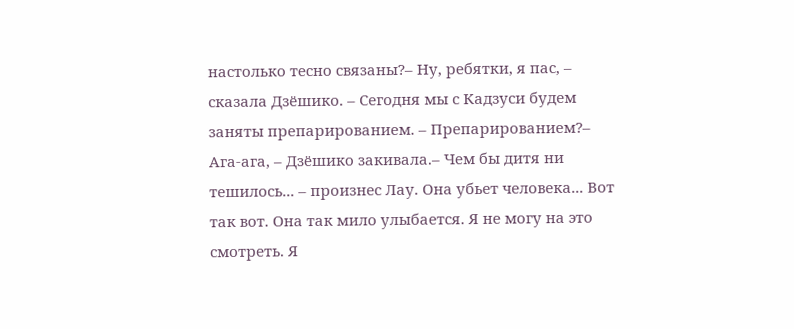настолько тесно связаны?– Ну, ребятки, я пас, – сказала Дзёшико. – Сегодня мы с Кадзуси будем заняты препарированием. – Препарированием?– Ага-ага, – Дзёшико закивала.– Чем бы дитя ни тешилось... – произнес Лау. Она убьет человека... Вот так вот. Она так мило улыбается. Я не могу на это смотреть. Я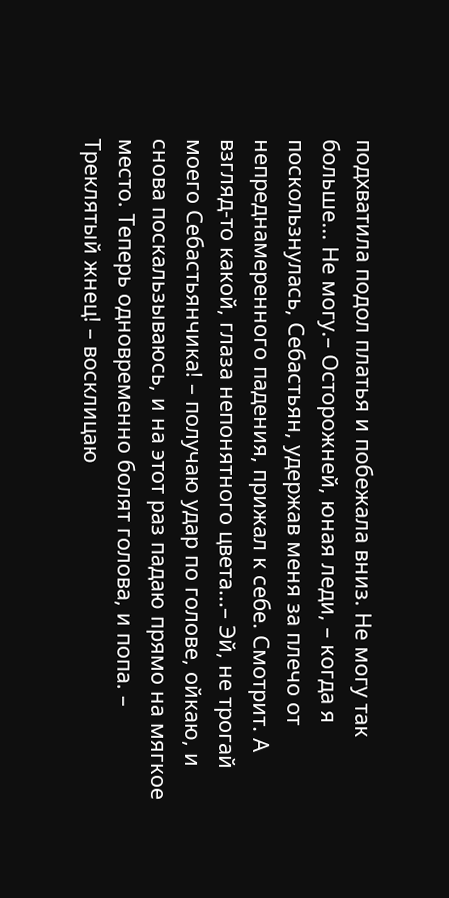подхватила подол платья и побежала вниз. Не могу так больше... Не могу.– Осторожней, юная леди, – когда я поскользнулась, Себастьян, удержав меня за плечо от непреднамеренного падения, прижал к себе. Смотрит. А взгляд-то какой, глаза непонятного цвета...– Эй, не трогай моего Себастьянчика! – получаю удар по голове, ойкаю, и снова поскальзываюсь, и на этот раз падаю прямо на мягкое место. Теперь одновременно болят голова, и попа. – Треклятый жнец! – восклицаю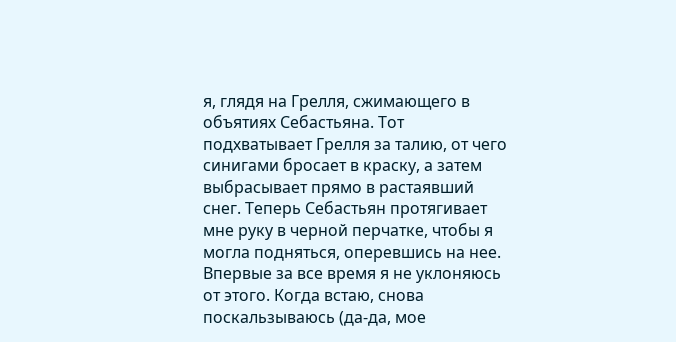я, глядя на Грелля, сжимающего в объятиях Себастьяна. Тот подхватывает Грелля за талию, от чего синигами бросает в краску, а затем выбрасывает прямо в растаявший снег. Теперь Себастьян протягивает мне руку в черной перчатке, чтобы я могла подняться, оперевшись на нее. Впервые за все время я не уклоняюсь от этого. Когда встаю, снова поскальзываюсь (да-да, мое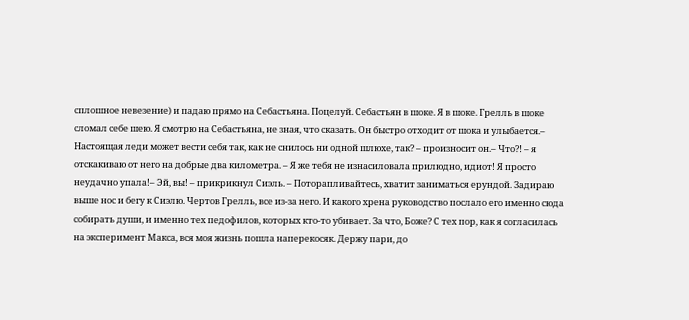сплошное невезение) и падаю прямо на Себастьяна. Поцелуй. Себастьян в шоке. Я в шоке. Грелль в шоке сломал себе шею. Я смотрю на Себастьяна, не зная, что сказать. Он быстро отходит от шока и улыбается.– Настоящая леди может вести себя так, как не снилось ни одной шлюхе, так? – произносит он.– Что?! – я отскакиваю от него на добрые два километра. – Я же тебя не изнасиловала прилюдно, идиот! Я просто неудачно упала!– Эй, вы! – прикрикнул Сиэль. – Поторапливайтесь, хватит заниматься ерундой. Задираю выше нос и бегу к Сиэлю. Чертов Грелль, все из-за него. И какого хрена руководство послало его именно сюда собирать души, и именно тех педофилов, которых кто-то убивает. За что, Боже? С тех пор, как я согласилась на эксперимент Макса, вся моя жизнь пошла наперекосяк. Держу пари, до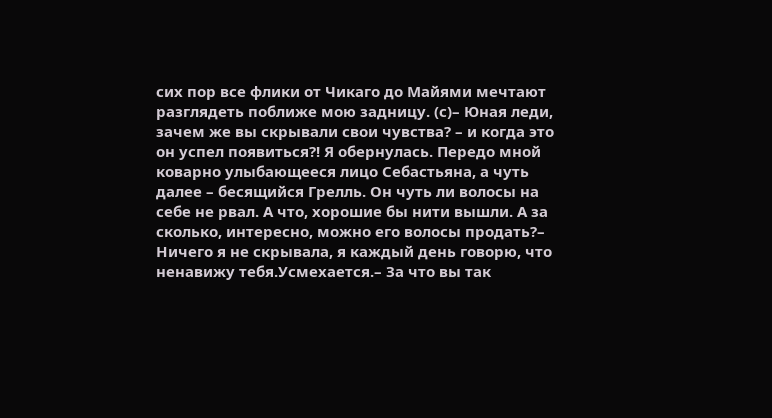сих пор все флики от Чикаго до Майями мечтают разглядеть поближе мою задницу. (с)– Юная леди, зачем же вы скрывали свои чувства? – и когда это он успел появиться?! Я обернулась. Передо мной коварно улыбающееся лицо Себастьяна, а чуть далее – бесящийся Грелль. Он чуть ли волосы на себе не рвал. А что, хорошие бы нити вышли. А за сколько, интересно, можно его волосы продать?– Ничего я не скрывала, я каждый день говорю, что ненавижу тебя.Усмехается.– За что вы так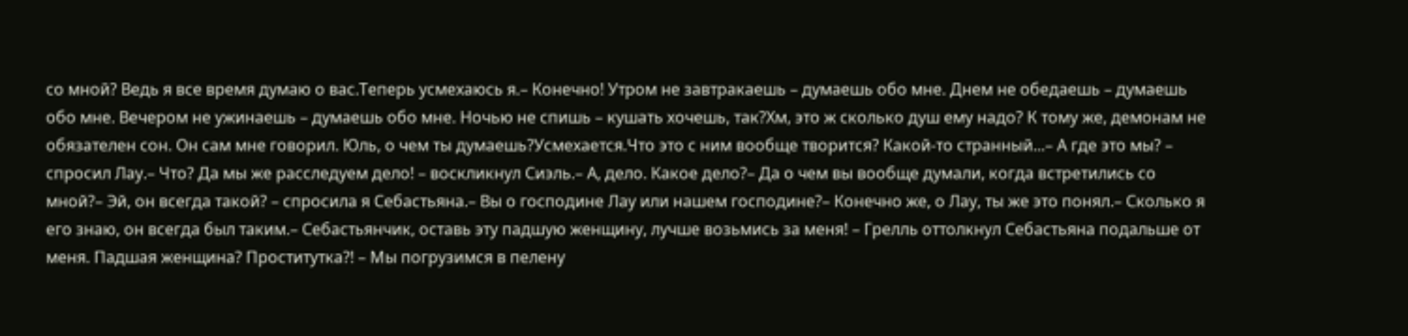со мной? Ведь я все время думаю о вас.Теперь усмехаюсь я.– Конечно! Утром не завтракаешь – думаешь обо мне. Днем не обедаешь – думаешь обо мне. Вечером не ужинаешь – думаешь обо мне. Ночью не спишь – кушать хочешь, так?Хм, это ж сколько душ ему надо? К тому же, демонам не обязателен сон. Он сам мне говорил. Юль, о чем ты думаешь?Усмехается.Что это с ним вообще творится? Какой-то странный...– А где это мы? – спросил Лау.– Что? Да мы же расследуем дело! – воскликнул Сиэль.– А, дело. Какое дело?– Да о чем вы вообще думали, когда встретились со мной?– Эй, он всегда такой? – спросила я Себастьяна.– Вы о господине Лау или нашем господине?– Конечно же, о Лау, ты же это понял.– Сколько я его знаю, он всегда был таким.– Себастьянчик, оставь эту падшую женщину, лучше возьмись за меня! – Грелль оттолкнул Себастьяна подальше от меня. Падшая женщина? Проститутка?! – Мы погрузимся в пелену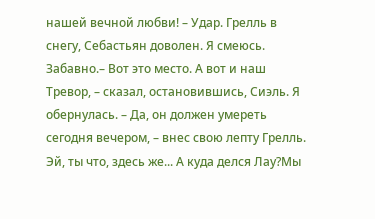нашей вечной любви! – Удар. Грелль в снегу, Себастьян доволен. Я смеюсь. Забавно.– Вот это место. А вот и наш Тревор, – сказал, остановившись, Сиэль. Я обернулась. – Да, он должен умереть сегодня вечером, – внес свою лепту Грелль. Эй, ты что, здесь же... А куда делся Лау?Мы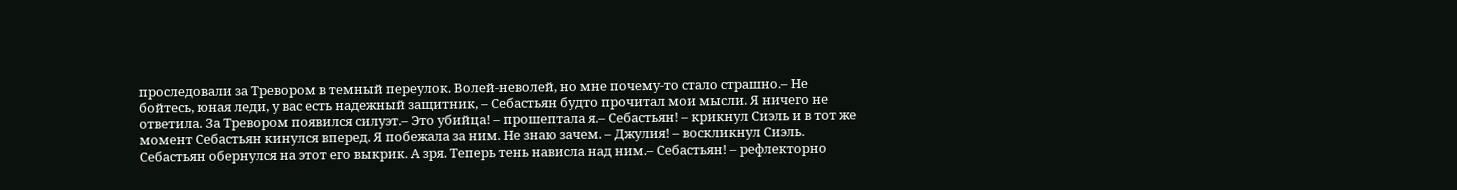проследовали за Тревором в темный переулок. Волей-неволей, но мне почему-то стало страшно.– Не бойтесь, юная леди, у вас есть надежный защитник, – Себастьян будто прочитал мои мысли. Я ничего не ответила. За Тревором появился силуэт.– Это убийца! – прошептала я.– Себастьян! – крикнул Сиэль и в тот же момент Себастьян кинулся вперед. Я побежала за ним. Не знаю зачем. – Джулия! – воскликнул Сиэль. Себастьян обернулся на этот его выкрик. А зря. Теперь тень нависла над ним.– Себастьян! – рефлекторно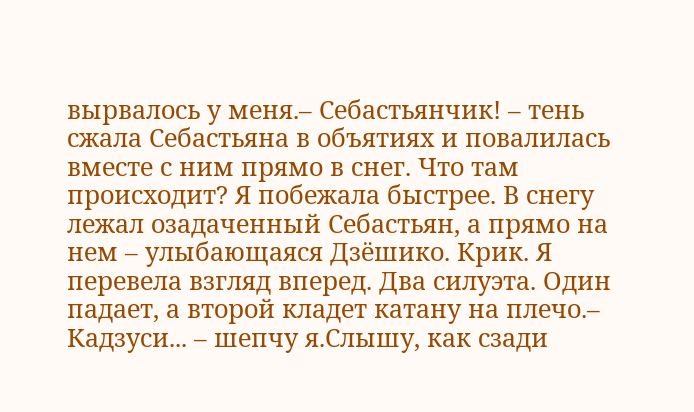вырвалось у меня.– Себастьянчик! – тень сжала Себастьяна в объятиях и повалилась вместе с ним прямо в снег. Что там происходит? Я побежала быстрее. В снегу лежал озадаченный Себастьян, а прямо на нем – улыбающаяся Дзёшико. Крик. Я перевела взгляд вперед. Два силуэта. Один падает, а второй кладет катану на плечо.– Кадзуси... – шепчу я.Слышу, как сзади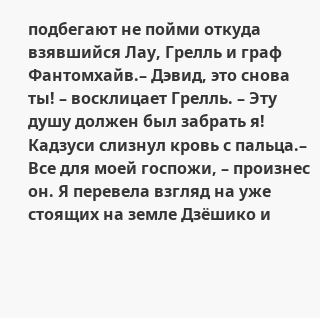подбегают не пойми откуда взявшийся Лау, Грелль и граф Фантомхайв.– Дэвид, это снова ты! – восклицает Грелль. – Эту душу должен был забрать я! Кадзуси слизнул кровь с пальца.– Все для моей госпожи, – произнес он. Я перевела взгляд на уже стоящих на земле Дзёшико и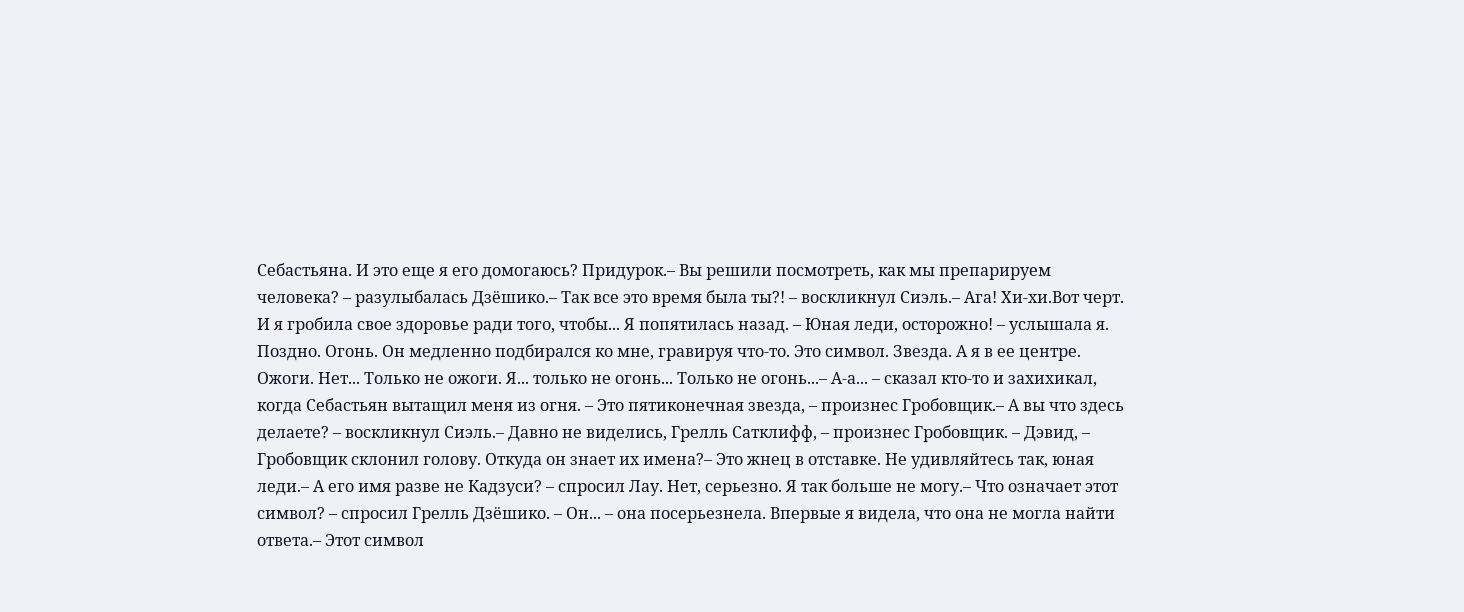Себастьяна. И это еще я его домогаюсь? Придурок.– Вы решили посмотреть, как мы препарируем человека? – разулыбалась Дзёшико.– Так все это время была ты?! – воскликнул Сиэль.– Ага! Хи-хи.Вот черт. И я гробила свое здоровье ради того, чтобы... Я попятилась назад. – Юная леди, осторожно! – услышала я. Поздно. Огонь. Он медленно подбирался ко мне, гравируя что-то. Это символ. Звезда. А я в ее центре. Ожоги. Нет... Только не ожоги. Я... только не огонь... Только не огонь...– А-а... – сказал кто-то и захихикал, когда Себастьян вытащил меня из огня. – Это пятиконечная звезда, – произнес Гробовщик.– А вы что здесь делаете? – воскликнул Сиэль.– Давно не виделись, Грелль Сатклифф, – произнес Гробовщик. – Дэвид, – Гробовщик склонил голову. Откуда он знает их имена?– Это жнец в отставке. Не удивляйтесь так, юная леди.– А его имя разве не Кадзуси? – спросил Лау. Нет, серьезно. Я так больше не могу.– Что означает этот символ? – спросил Грелль Дзёшико. – Он... – она посерьезнела. Впервые я видела, что она не могла найти ответа.– Этот символ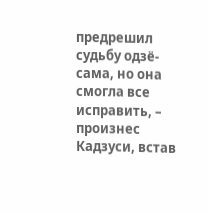предрешил судьбу одзё-сама, но она смогла все исправить, – произнес Кадзуси, встав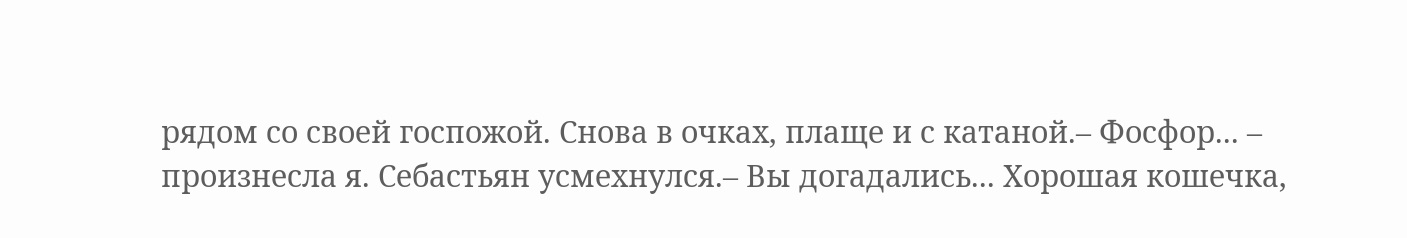рядом со своей госпожой. Снова в очках, плаще и с катаной.– Фосфор... – произнесла я. Себастьян усмехнулся.– Вы догадались... Хорошая кошечка,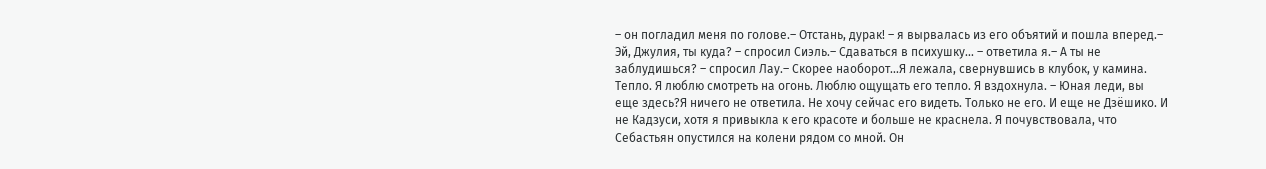– он погладил меня по голове.– Отстань, дурак! – я вырвалась из его объятий и пошла вперед.– Эй, Джулия, ты куда? – спросил Сиэль.– Сдаваться в психушку... – ответила я.– А ты не заблудишься? – спросил Лау.– Скорее наоборот...Я лежала, свернувшись в клубок, у камина. Тепло. Я люблю смотреть на огонь. Люблю ощущать его тепло. Я вздохнула. – Юная леди, вы еще здесь?Я ничего не ответила. Не хочу сейчас его видеть. Только не его. И еще не Дзёшико. И не Кадзуси, хотя я привыкла к его красоте и больше не краснела. Я почувствовала, что Себастьян опустился на колени рядом со мной. Он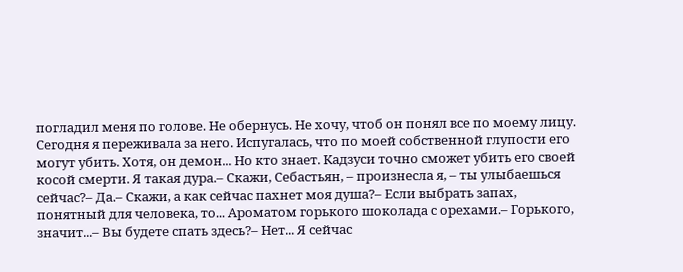погладил меня по голове. Не обернусь. Не хочу, чтоб он понял все по моему лицу. Сегодня я переживала за него. Испугалась, что по моей собственной глупости его могут убить. Хотя, он демон... Но кто знает. Кадзуси точно сможет убить его своей косой смерти. Я такая дура.– Скажи, Себастьян, – произнесла я, – ты улыбаешься сейчас?– Да.– Скажи, а как сейчас пахнет моя душа?– Если выбрать запах, понятный для человека, то... Ароматом горького шоколада с орехами.– Горького, значит...– Вы будете спать здесь?– Нет... Я сейчас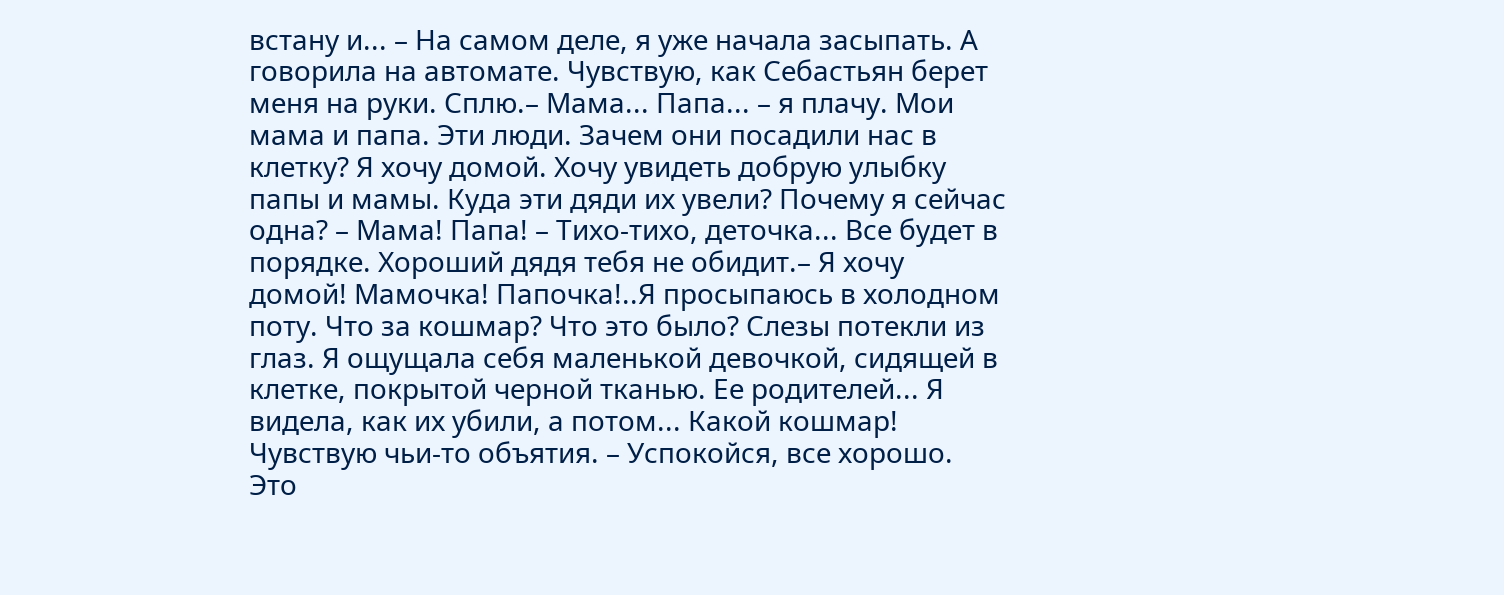встану и... – На самом деле, я уже начала засыпать. А говорила на автомате. Чувствую, как Себастьян берет меня на руки. Сплю.– Мама... Папа... – я плачу. Мои мама и папа. Эти люди. Зачем они посадили нас в клетку? Я хочу домой. Хочу увидеть добрую улыбку папы и мамы. Куда эти дяди их увели? Почему я сейчас одна? – Мама! Папа! – Тихо-тихо, деточка... Все будет в порядке. Хороший дядя тебя не обидит.– Я хочу домой! Мамочка! Папочка!..Я просыпаюсь в холодном поту. Что за кошмар? Что это было? Слезы потекли из глаз. Я ощущала себя маленькой девочкой, сидящей в клетке, покрытой черной тканью. Ее родителей... Я видела, как их убили, а потом... Какой кошмар! Чувствую чьи-то объятия. – Успокойся, все хорошо. Это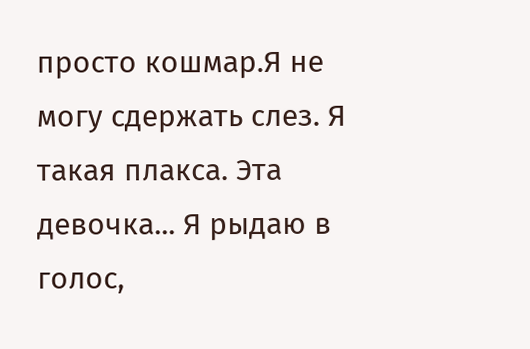просто кошмар.Я не могу сдержать слез. Я такая плакса. Эта девочка... Я рыдаю в голос,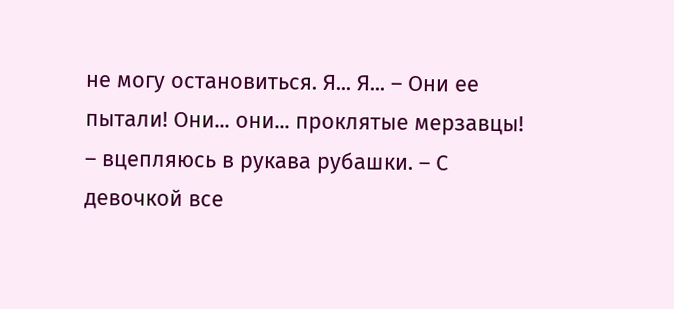не могу остановиться. Я... Я... – Они ее пытали! Они... они... проклятые мерзавцы! – вцепляюсь в рукава рубашки. – С девочкой все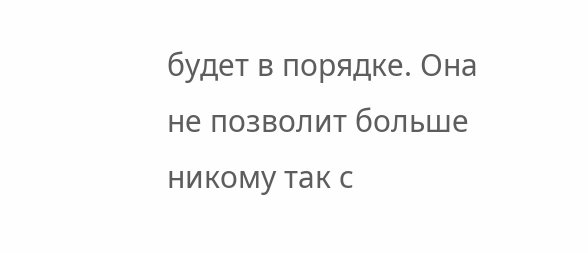будет в порядке. Она не позволит больше никому так с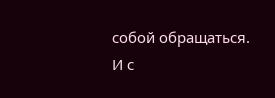собой обращаться. И с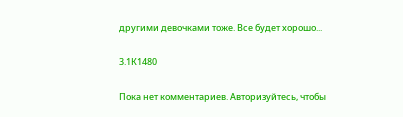другими девочками тоже. Все будет хорошо...

3.1К1480

Пока нет комментариев. Авторизуйтесь, чтобы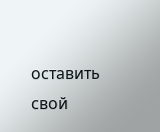оставить свой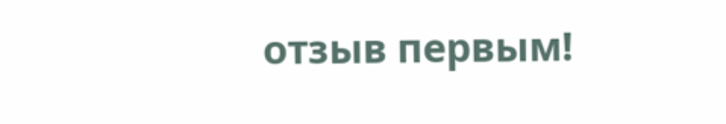отзыв первым!